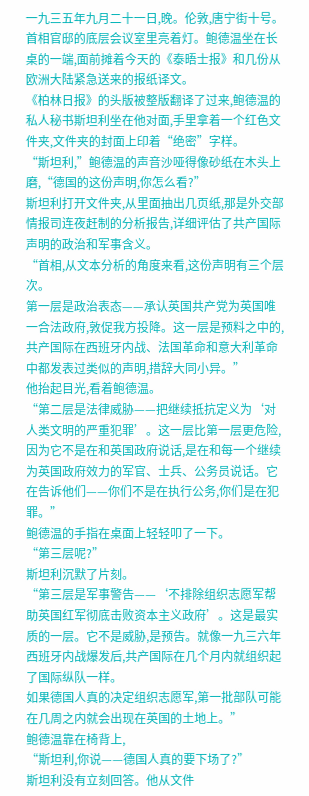一九三五年九月二十一日,晚。伦敦,唐宁街十号。
首相官邸的底层会议室里亮着灯。鲍德温坐在长桌的一端,面前摊着今天的《泰晤士报》和几份从欧洲大陆紧急送来的报纸译文。
《柏林日报》的头版被整版翻译了过来,鲍德温的私人秘书斯坦利坐在他对面,手里拿着一个红色文件夹,文件夹的封面上印着“绝密”字样。
“斯坦利,”鲍德温的声音沙哑得像砂纸在木头上磨,“德国的这份声明,你怎么看?”
斯坦利打开文件夹,从里面抽出几页纸,那是外交部情报司连夜赶制的分析报告,详细评估了共产国际声明的政治和军事含义。
“首相,从文本分析的角度来看,这份声明有三个层次。
第一层是政治表态——承认英国共产党为英国唯一合法政府,敦促我方投降。这一层是预料之中的,共产国际在西班牙内战、法国革命和意大利革命中都发表过类似的声明,措辞大同小异。”
他抬起目光,看着鲍德温。
“第二层是法律威胁——把继续抵抗定义为‘对人类文明的严重犯罪’。这一层比第一层更危险,因为它不是在和英国政府说话,是在和每一个继续为英国政府效力的军官、士兵、公务员说话。它在告诉他们——你们不是在执行公务,你们是在犯罪。”
鲍德温的手指在桌面上轻轻叩了一下。
“第三层呢?”
斯坦利沉默了片刻。
“第三层是军事警告——‘不排除组织志愿军帮助英国红军彻底击败资本主义政府’。这是最实质的一层。它不是威胁,是预告。就像一九三六年西班牙内战爆发后,共产国际在几个月内就组织起了国际纵队一样。
如果德国人真的决定组织志愿军,第一批部队可能在几周之内就会出现在英国的土地上。”
鲍德温靠在椅背上,
“斯坦利,你说——德国人真的要下场了?”
斯坦利没有立刻回答。他从文件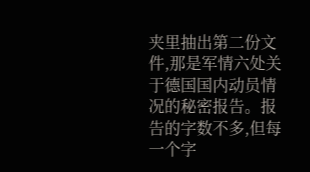夹里抽出第二份文件,那是军情六处关于德国国内动员情况的秘密报告。报告的字数不多,但每一个字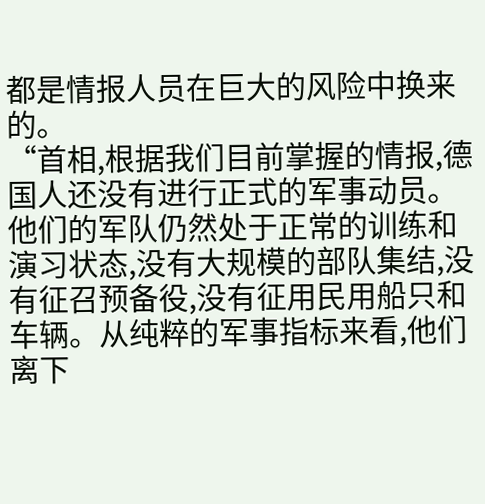都是情报人员在巨大的风险中换来的。
“首相,根据我们目前掌握的情报,德国人还没有进行正式的军事动员。
他们的军队仍然处于正常的训练和演习状态,没有大规模的部队集结,没有征召预备役,没有征用民用船只和车辆。从纯粹的军事指标来看,他们离下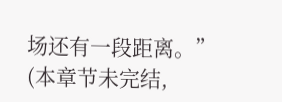场还有一段距离。”
(本章节未完结,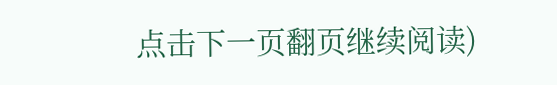点击下一页翻页继续阅读)